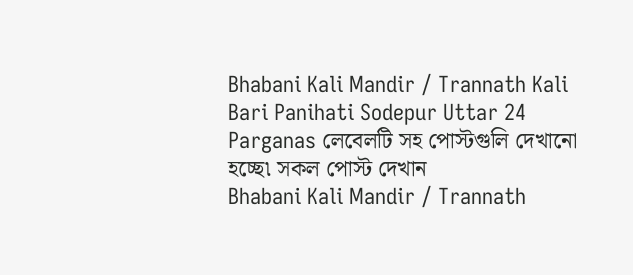Bhabani Kali Mandir / Trannath Kali Bari Panihati Sodepur Uttar 24 Parganas লেবেলটি সহ পোস্টগুলি দেখানো হচ্ছে৷ সকল পোস্ট দেখান
Bhabani Kali Mandir / Trannath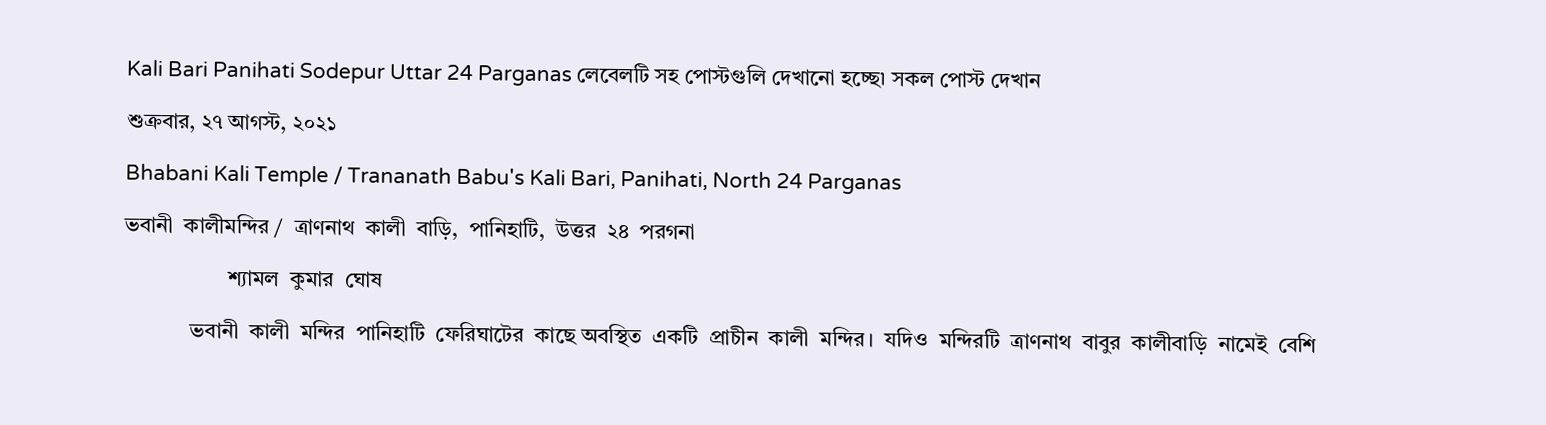Kali Bari Panihati Sodepur Uttar 24 Parganas লেবেলটি সহ পোস্টগুলি দেখানো হচ্ছে৷ সকল পোস্ট দেখান

শুক্রবার, ২৭ আগস্ট, ২০২১

Bhabani Kali Temple / Trananath Babu's Kali Bari, Panihati, North 24 Parganas

ভবানী  কালীমন্দির /  ত্রাণনাথ  কালী  বাড়ি,  পানিহাটি,  উত্তর  ২৪  পরগনা

                   শ্যামল  কুমার  ঘোষ

            ভবানী  কালী  মন্দির  পানিহাটি  ফেরিঘাটের  কাছে অবস্থিত  একটি  প্রাচীন  কালী  মন্দির।  যদিও  মন্দিরটি  ত্রাণনাথ  বাবুর  কালীবাড়ি  নামেই  বেশি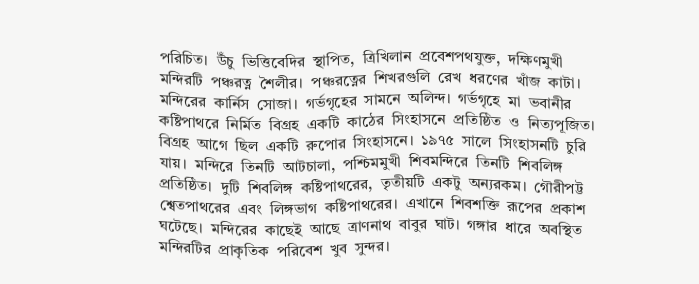পরিচিত।  উঁচু  ভিত্তিবেদির  স্থাপিত,  ত্রিখিলান  প্রবেশপথযুক্ত,  দক্ষিণমুখী  মন্দিরটি  পঞ্চরত্ন  শৈলীর।  পঞ্চরত্নের  শিখরগুলি  রেখ  ধরণের  খাঁজ  কাটা।  মন্দিরের  কার্নিস  সোজা।  গর্ভগৃহের  সামনে  অলিন্দ।  গর্ভগৃহে  মা  ভবানীর  কষ্টিপাথরে  নির্মিত  বিগ্রহ  একটি  কাঠের  সিংহাসনে  প্রতিষ্ঠিত  ও  নিত্যপূজিত।  বিগ্রহ  আগে  ছিল  একটি  রুপোর  সিংহাসনে।  ১৯৭৫  সালে  সিংহাসনটি  চুরি  যায়।  মন্দিরে  তিনটি  আটচালা,  পশ্চিমমুখী  শিবমন্দিরে  তিনটি  শিবলিঙ্গ  প্রতিষ্ঠিত।  দুটি  শিবলিঙ্গ  কষ্টিপাথরের,  তৃতীয়টি  একটু  অন্যরকম।  গৌরীপট্ট  শ্বেতপাথরের  এবং  লিঙ্গভাগ  কষ্টিপাথরের।  এখানে  শিবশক্তি  রূপের  প্রকাশ  ঘটেছে।  মন্দিরের  কাছেই  আছে  ত্রাণনাথ  বাবুর  ঘাট।  গঙ্গার  ধারে  অবস্থিত  মন্দিরটির  প্রাকৃতিক  পরিবেশ  খুব  সুন্দর।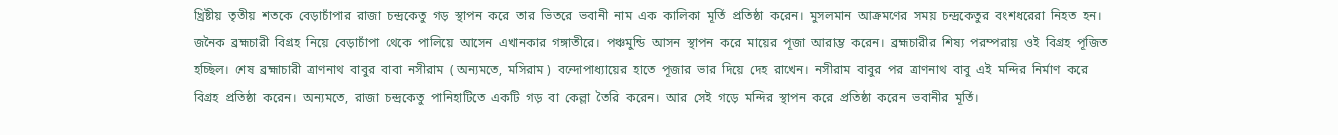খ্রিষ্টীয়  তৃতীয়  শতকে  বেড়াচাঁপার  রাজা  চন্দ্রকেতু  গড়  স্থাপন  করে  তার  ভিতরে  ভবানী  নাম  এক  কালিকা  মূর্তি  প্রতিষ্ঠা  করেন।  মুসলমান  আক্রমণের  সময়  চন্দ্রকেতুর  বংশধরেরা  নিহত  হন।  জনৈক  ব্রহ্মচারী  বিগ্রহ  নিয়ে  বেড়াচাঁপা  থেকে  পালিয়ে  আসেন  এখানকার  গঙ্গাতীরে।  পঞ্চমুন্ডি  আসন  স্থাপন  করে  মায়ের  পূজা  আরাম্ভ  করেন।  ব্রহ্মচারীর  শিষ্য  পরম্পরায়  ওই  বিগ্রহ  পূজিত  হচ্ছিল।  শেষ  ব্রহ্মাচারী  ত্রাণনাথ  বাবুর  বাবা  নসীরাম  ( অন্যমতে,  মসিরাম )  বন্দোপাধ্যায়ের  হাতে  পূজার  ভার  দিয়ে  দেহ  রাখেন।  নসীরাম  বাবুর  পর  ত্রাণনাথ  বাবু  এই  মন্দির  নির্মাণ  করে  বিগ্রহ  প্রতিষ্ঠা  করেন।  অন্যমতে,  রাজা  চন্দ্রকেতু  পানিহাটিতে  একটি  গড়  বা  কেল্লা  তৈরি  করেন।  আর  সেই  গড়ে  মন্দির  স্থাপন  করে  প্রতিষ্ঠা  করেন  ভবানীর  মূর্তি।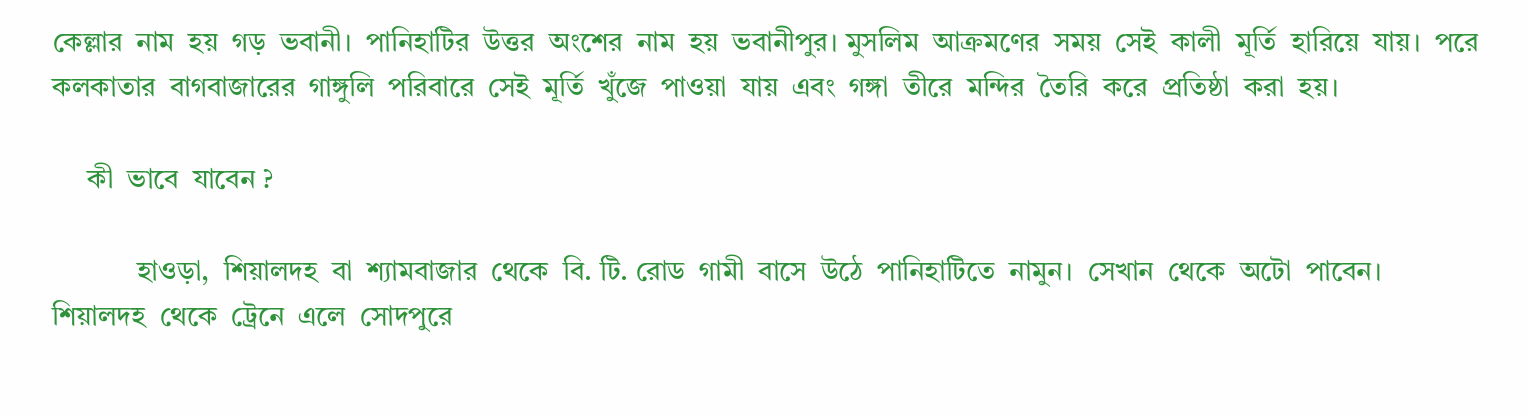কেল্লার  নাম  হয়  গড়  ভবানী।  পানিহাটির  উত্তর  অংশের  নাম  হয়  ভবানীপুর। মুসলিম  আক্রমণের  সময়  সেই  কালী  মূর্তি  হারিয়ে  যায়।  পরে  কলকাতার  বাগবাজারের  গাঙ্গুলি  পরিবারে  সেই  মূর্তি  খুঁজে  পাওয়া  যায়  এবং  গঙ্গা  তীরে  মন্দির  তৈরি  করে  প্রতিষ্ঠা  করা  হয়।

     কী  ভাবে  যাবেন ?

            হাওড়া,  শিয়ালদহ  বা  শ্যামবাজার  থেকে  বি. টি. রোড  গামী  বাসে  উঠে  পানিহাটিতে  নামুন।  সেখান  থেকে  অটো  পাবেন।  শিয়ালদহ  থেকে  ট্রেনে  এলে  সোদপুরে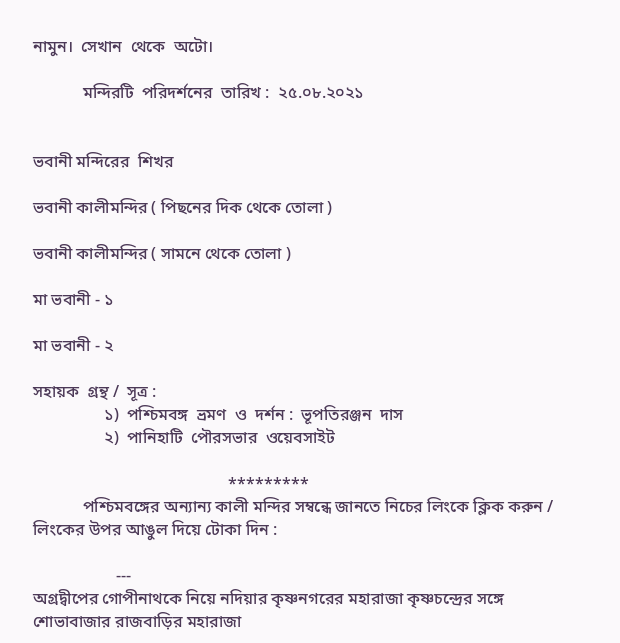নামুন।  সেখান  থেকে  অটো।

            মন্দিরটি  পরিদর্শনের  তারিখ :  ২৫.০৮.২০২১


ভবানী মন্দিরের  শিখর

ভবানী কালীমন্দির ( পিছনের দিক থেকে তোলা )

ভবানী কালীমন্দির ( সামনে থেকে তোলা )

মা ভবানী - ১

মা ভবানী - ২

সহায়ক  গ্রন্থ /  সূত্র :
                 ১)  পশ্চিমবঙ্গ  ভ্রমণ  ও  দর্শন :  ভূপতিরঞ্জন  দাস
                 ২)  পানিহাটি  পৌরসভার  ওয়েবসাইট

                                               *********
            পশ্চিমবঙ্গের অন্যান্য কালী মন্দির সম্বন্ধে জানতে নিচের লিংকে ক্লিক করুন / লিংকের উপর আঙুল দিয়ে টোকা দিন :

                    ---
অগ্রদ্বীপের গোপীনাথকে নিয়ে নদিয়ার কৃষ্ণনগরের মহারাজা কৃষ্ণচন্দ্রের সঙ্গে শোভাবাজার রাজবাড়ির মহারাজা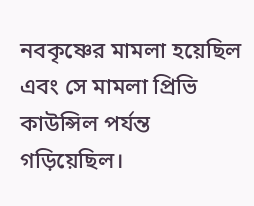নবকৃষ্ণের মামলা হয়েছিল এবং সে মামলা প্রিভি কাউন্সিল পর্যন্ত গড়িয়েছিল।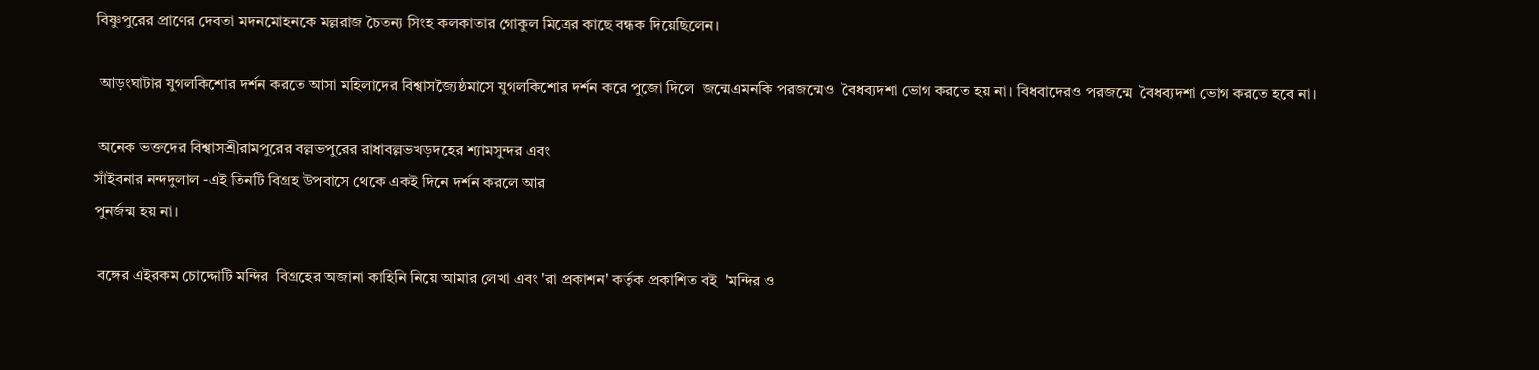বিষ্ণুপুরের প্রাণের দেবতা মদনমোহনকে মল্লরাজ চৈতন্য সিংহ কলকাতার গোকুল মিত্রের কাছে বন্ধক দিয়েছিলেন।

 আড়ংঘাটার যুগলকিশোর দর্শন করতে আসা মহিলাদের বিশ্বাসজ্যৈষ্ঠমাসে যুগলকিশোর দর্শন করে পুজো দিলে  জন্মেএমনকি পরজন্মেও  বৈধব্যদশা ভোগ করতে হয় না। বিধবাদেরও পরজন্মে  বৈধব্যদশা ভোগ করতে হবে না।

 অনেক ভক্তদের বিশ্বাসশ্রীরামপুরের বল্লভপুরের রাধাবল্লভখড়দহের শ্যামসুন্দর এবং
সাঁইবনার নন্দদুলাল -এই তিনটি বিগ্রহ উপবাসে থেকে একই দিনে দর্শন করলে আর
পুনর্জন্ম হয় না।

 বঙ্গের এইরকম চোদ্দোটি মন্দির  বিগ্রহের অজানা কাহিনি নিয়ে আমার লেখা এবং 'রা প্রকাশন' কর্তৃক প্রকাশিত বই  'মন্দির ও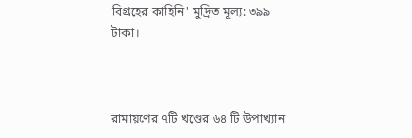বিগ্রহের কাহিনি' মুদ্রিত মূল্য: ৩৯৯ টাকা।



রামায়ণের ৭টি খণ্ডের ৬৪ টি উপাখ্যান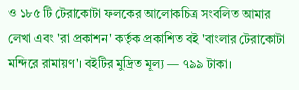ও ১৮৫ টি টেরাকোটা ফলকের আলোকচিত্র সংবলিত আমার লেখা এবং 'রা প্রকাশন' কর্তৃক প্রকাশিত বই 'বাংলার টেরাকোটা মন্দিরে রামায়ণ'। বইটির মুদ্রিত মূল্য — ৭৯৯ টাকা।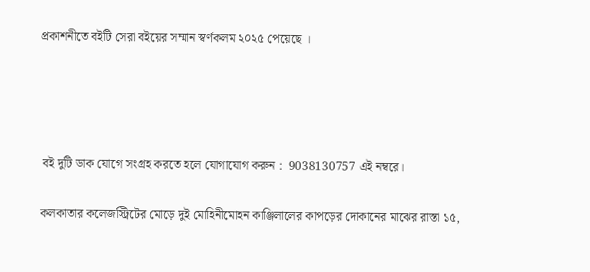প্রকাশনীতে বইটি সেরা বইয়ের সম্মান স্বর্ণকলম ২০২৫ পেয়েছে ।




 বই দুটি ডাক যোগে সংগ্রহ করতে হলে যোগাযোগ করুন :  9038130757 এই নম্বরে।

কলকাতার কলেজস্ট্রিটের মোড়ে দুই মোহিনীমোহন কাঞ্জিলালের কাপড়ের দোকানের মাঝের রাস্তা ১৫,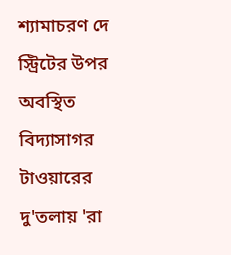শ্যামাচরণ দে স্ট্রিটের উপর অবস্থিত বিদ্যাসাগর টাওয়ারের দু'তলায় 'রা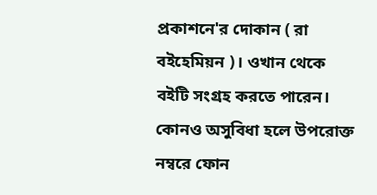প্রকাশনে'র দোকান ( রা বইহেমিয়ন )। ওখান থেকে বইটি সংগ্রহ করতে পারেন। কোনও অসুবিধা হলে উপরোক্ত নম্বরে ফোন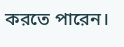করতে পারেন।